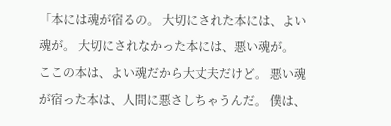「本には魂が宿るの。 大切にされた本には、よい魂が。 大切にされなかった本には、悪い魂が。 ここの本は、よい魂だから大丈夫だけど。 悪い魂が宿った本は、人間に悪さしちゃうんだ。 僕は、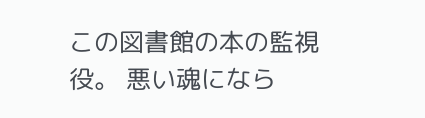この図書館の本の監視役。 悪い魂になら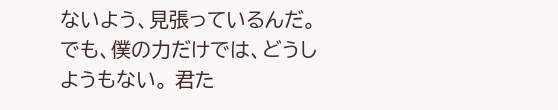ないよう、見張っているんだ。 でも、僕の力だけでは、どうしようもない。 君た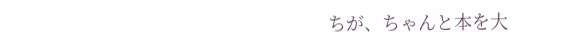ちが、ちゃんと本を大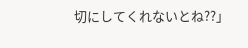切にしてくれないとね??」